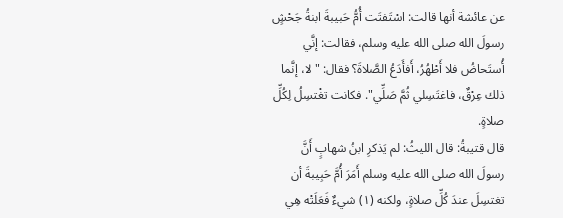عن عائشة أنها قالت: اسْتَفتَت أُمُّ حَبيبةَ ابنةُ جَحْشٍ رسولَ الله صلى الله عليه وسلم، فقالت: إنَّي أُستَحاضُ فلا أَطْهُرُ، أَفأَدَعُ الصَّلاةَ؟ فقال: "لا، إنَّما ذلك عِرْقٌ، فاغتَسِلي ثُمَّ صَلِّي". فكانت تغْتسِلُ لِكُلِّ صلاةٍ.
قال قتيبةُ: قال الليثُ: لم يَذكرِ ابنُ شهابٍ أَنَّ رسولَ الله صلى الله عليه وسلم أَمَرَ أُمَّ حَبِيبةَ أن تغتسِلَ عندَ كُلِّ صلاةٍ، ولكنه (١) شيءٌ فَعَلَتْه هِي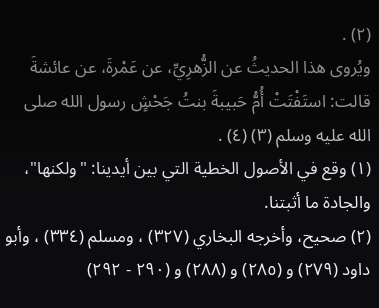(٢) .
ويُروى هذا الحديثُ عن الزُّهرِيِّ، عن عَمْرةَ، عن عائشةَ قالت: استَفْتَتْ أُمُّ حَبيبةَ بنتُ جَحْشٍ رسول الله صلى الله عليه وسلم (٣) (٤) .
(١) وقع في الأصول الخطية التي بين أيدينا: "ولكنها"، والجادة ما أثبتنا.
(٢) صحيح، وأخرجه البخاري (٣٢٧) ، ومسلم (٣٣٤) ، وأبو داود (٢٧٩) و (٢٨٥) و (٢٨٨) و (٢٩٠ - ٢٩٢)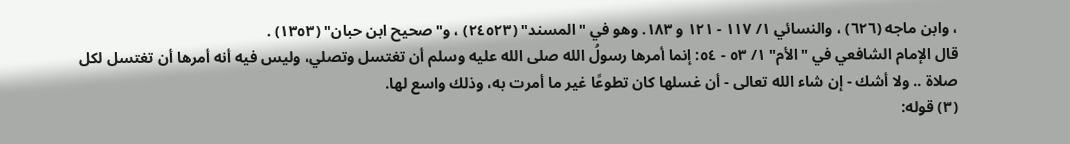، وابن ماجه (٦٢٦) ، والنسائي ١/ ١١٧ - ١٢١ و ١٨٣. وهو في "المسند" (٢٤٥٢٣) ، و"صحيح ابن حبان" (١٣٥٣) .
قال الإمام الشافعي في "الأم" ١/ ٥٣ - ٥٤: إنما أمرها رسولُ الله صلى الله عليه وسلم أن تغتسل وتصلي، وليس فيه أنه أمرها أن تغتسل لكل صلاة .. ولا أشك - إن شاء الله تعالى - أن غسلها كان تطوعًا غير ما أمرت به، وذلك واسع لها.
(٣) قوله: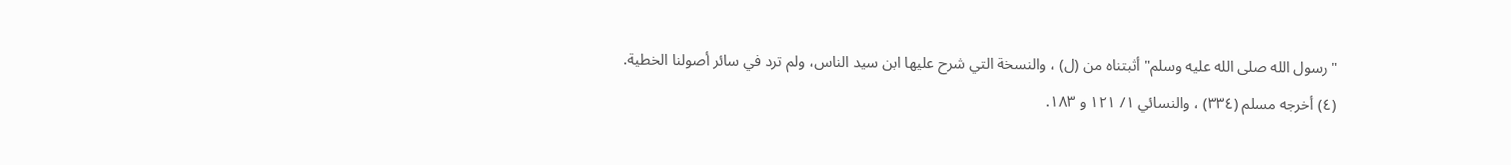"رسول الله صلى الله عليه وسلم" أثبتناه من (ل) ، والنسخة التي شرح عليها ابن سيد الناس، ولم ترد في سائر أصولنا الخطية.
(٤) أخرجه مسلم (٣٣٤) ، والنسائي ١/ ١٢١ و ١٨٣.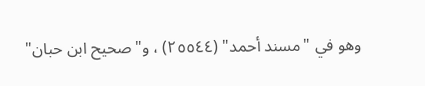وهو في "مسند أحمد" (٢٥٥٤٤) ، و"صحيح ابن حبان"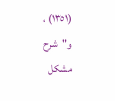(١٣٥١) ، و"شرح مشكل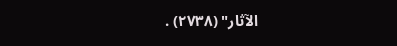الآثار" (٢٧٣٨) .